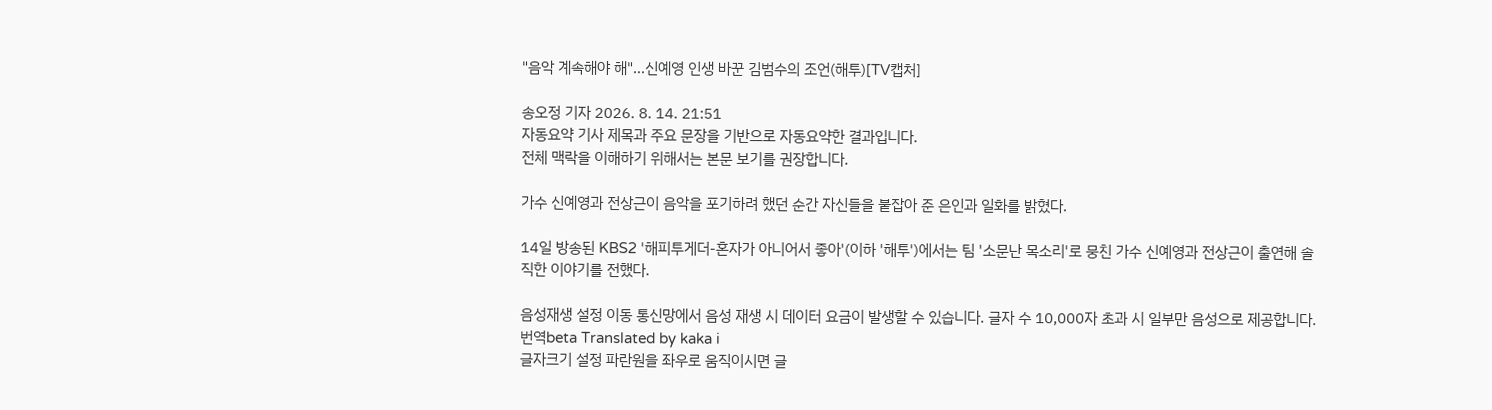"음악 계속해야 해"…신예영 인생 바꾼 김범수의 조언(해투)[TV캡처]

송오정 기자 2026. 8. 14. 21:51
자동요약 기사 제목과 주요 문장을 기반으로 자동요약한 결과입니다.
전체 맥락을 이해하기 위해서는 본문 보기를 권장합니다.

가수 신예영과 전상근이 음악을 포기하려 했던 순간 자신들을 붙잡아 준 은인과 일화를 밝혔다.

14일 방송된 KBS2 '해피투게더-혼자가 아니어서 좋아'(이하 '해투')에서는 팀 '소문난 목소리'로 뭉친 가수 신예영과 전상근이 출연해 솔직한 이야기를 전했다.

음성재생 설정 이동 통신망에서 음성 재생 시 데이터 요금이 발생할 수 있습니다. 글자 수 10,000자 초과 시 일부만 음성으로 제공합니다.
번역beta Translated by kaka i
글자크기 설정 파란원을 좌우로 움직이시면 글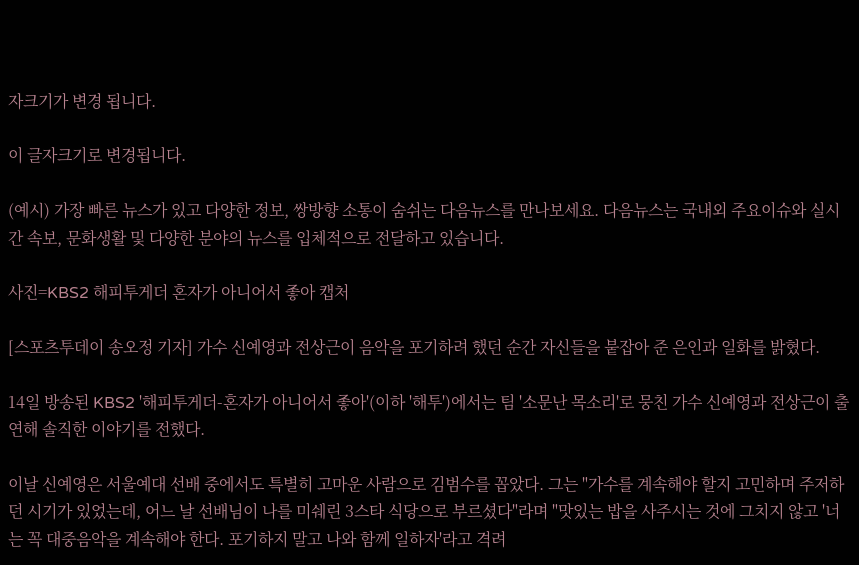자크기가 변경 됩니다.

이 글자크기로 변경됩니다.

(예시) 가장 빠른 뉴스가 있고 다양한 정보, 쌍방향 소통이 숨쉬는 다음뉴스를 만나보세요. 다음뉴스는 국내외 주요이슈와 실시간 속보, 문화생활 및 다양한 분야의 뉴스를 입체적으로 전달하고 있습니다.

사진=KBS2 해피투게더 혼자가 아니어서 좋아 캡처

[스포츠투데이 송오정 기자] 가수 신예영과 전상근이 음악을 포기하려 했던 순간 자신들을 붙잡아 준 은인과 일화를 밝혔다.

14일 방송된 KBS2 '해피투게더-혼자가 아니어서 좋아'(이하 '해투')에서는 팀 '소문난 목소리'로 뭉친 가수 신예영과 전상근이 출연해 솔직한 이야기를 전했다.

이날 신예영은 서울예대 선배 중에서도 특별히 고마운 사람으로 김범수를 꼽았다. 그는 "가수를 계속해야 할지 고민하며 주저하던 시기가 있었는데, 어느 날 선배님이 나를 미쉐린 3스타 식당으로 부르셨다"라며 "맛있는 밥을 사주시는 것에 그치지 않고 '너는 꼭 대중음악을 계속해야 한다. 포기하지 말고 나와 함께 일하자'라고 격려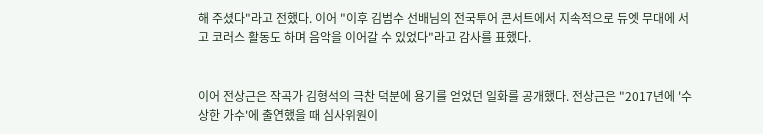해 주셨다"라고 전했다. 이어 "이후 김범수 선배님의 전국투어 콘서트에서 지속적으로 듀엣 무대에 서고 코러스 활동도 하며 음악을 이어갈 수 있었다"라고 감사를 표했다.


이어 전상근은 작곡가 김형석의 극찬 덕분에 용기를 얻었던 일화를 공개했다. 전상근은 "2017년에 '수상한 가수'에 출연했을 때 심사위원이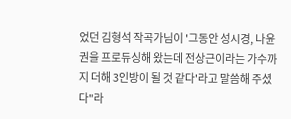었던 김형석 작곡가님이 '그동안 성시경, 나윤권을 프로듀싱해 왔는데 전상근이라는 가수까지 더해 3인방이 될 것 같다'라고 말씀해 주셨다"라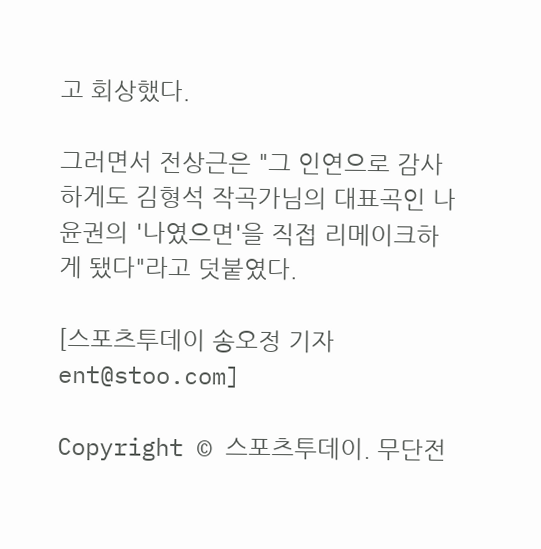고 회상했다.

그러면서 전상근은 "그 인연으로 감사하게도 김형석 작곡가님의 대표곡인 나윤권의 '나였으면'을 직접 리메이크하게 됐다"라고 덧붙였다.

[스포츠투데이 송오정 기자 ent@stoo.com]

Copyright © 스포츠투데이. 무단전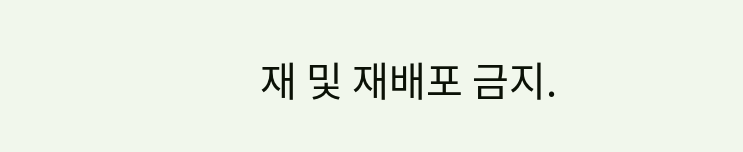재 및 재배포 금지.